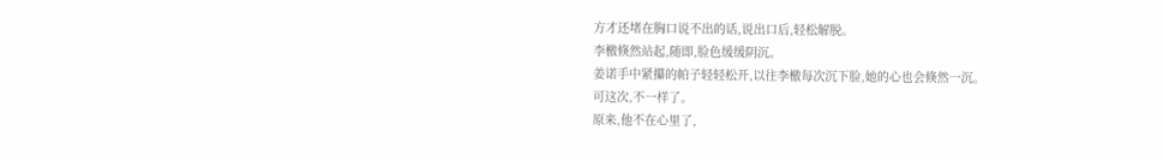方才还堵在胸口说不出的话,说出口后,轻松解脱。
李檄倏然站起,随即,脸色缓缓阴沉。
姜诺手中紧攥的帕子轻轻松开,以往李檄每次沉下脸,她的心也会倏然一沉。
可这次,不一样了。
原来,他不在心里了,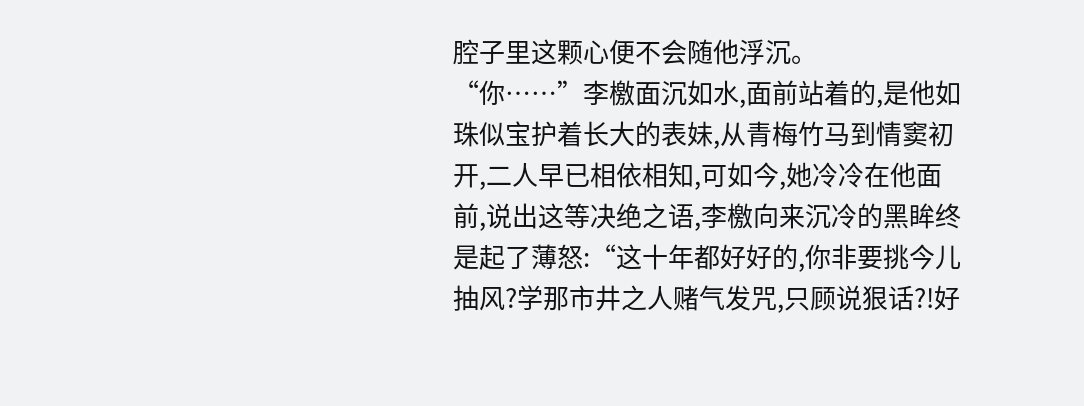腔子里这颗心便不会随他浮沉。
“你……”李檄面沉如水,面前站着的,是他如珠似宝护着长大的表妹,从青梅竹马到情窦初开,二人早已相依相知,可如今,她冷冷在他面前,说出这等决绝之语,李檄向来沉冷的黑眸终是起了薄怒:“这十年都好好的,你非要挑今儿抽风?学那市井之人赌气发咒,只顾说狠话?!好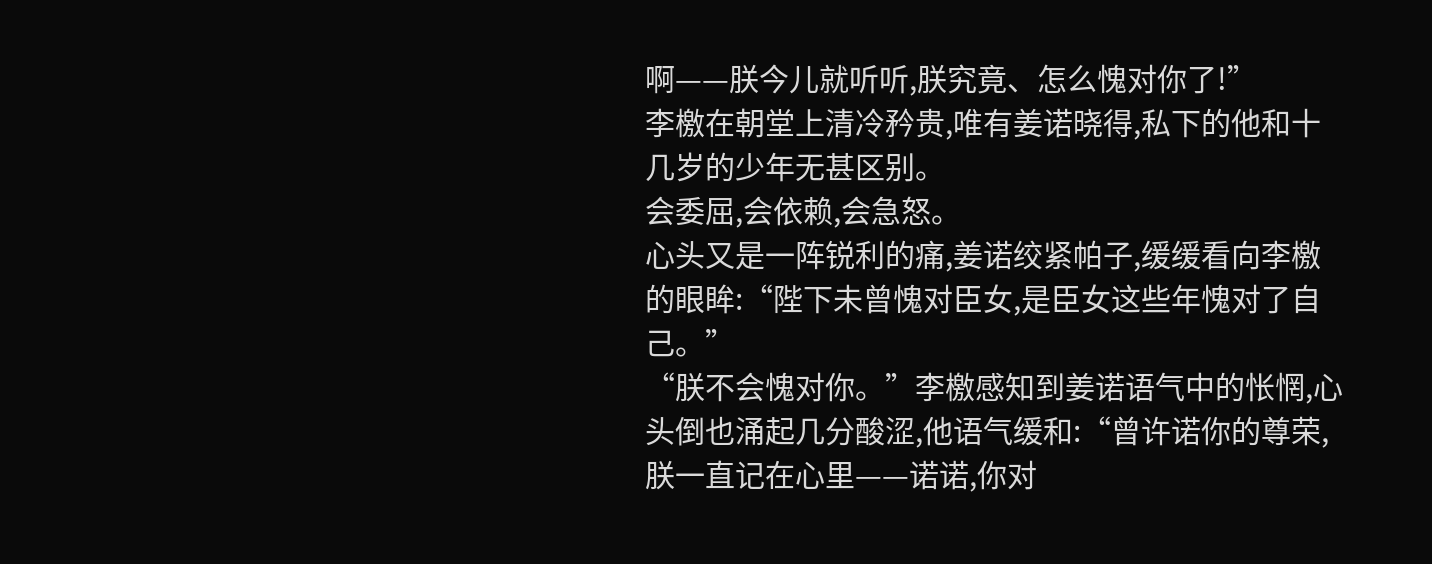啊——朕今儿就听听,朕究竟、怎么愧对你了!”
李檄在朝堂上清冷矜贵,唯有姜诺晓得,私下的他和十几岁的少年无甚区别。
会委屈,会依赖,会急怒。
心头又是一阵锐利的痛,姜诺绞紧帕子,缓缓看向李檄的眼眸:“陛下未曾愧对臣女,是臣女这些年愧对了自己。”
“朕不会愧对你。”李檄感知到姜诺语气中的怅惘,心头倒也涌起几分酸涩,他语气缓和:“曾许诺你的尊荣,朕一直记在心里——诺诺,你对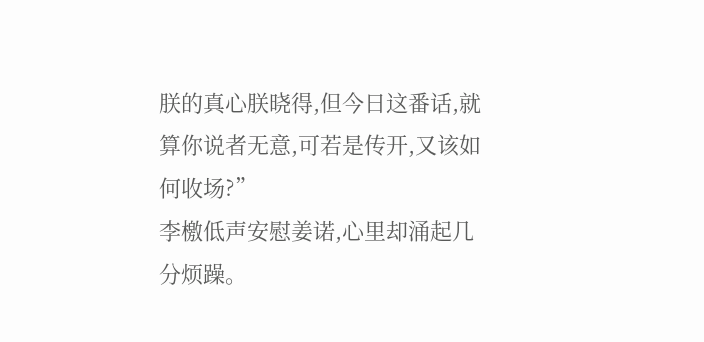朕的真心朕晓得,但今日这番话,就算你说者无意,可若是传开,又该如何收场?”
李檄低声安慰姜诺,心里却涌起几分烦躁。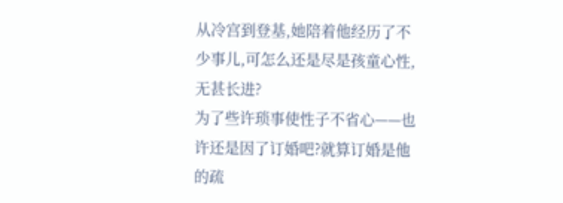从冷宫到登基,她陪着他经历了不少事儿,可怎么还是尽是孩童心性,无甚长进?
为了些许琐事使性子不省心——也许还是因了订婚吧?就算订婚是他的疏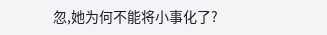忽,她为何不能将小事化了?